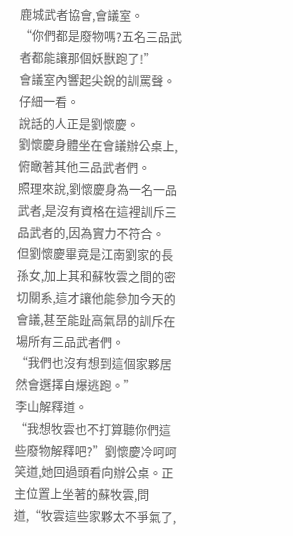鹿城武者協會,會議室。
“你們都是廢物嗎?五名三品武者都能讓那個妖獸跑了!”
會議室內響起尖銳的訓罵聲。
仔細一看。
說話的人正是劉懷慶。
劉懷慶身體坐在會議辦公桌上,俯瞰著其他三品武者們。
照理來說,劉懷慶身為一名一品武者,是沒有資格在這裡訓斥三品武者的,因為實力不符合。
但劉懷慶畢竟是江南劉家的長孫女,加上其和蘇牧雲之間的密切關系,這才讓他能參加今天的會議,甚至能趾高氣昂的訓斥在場所有三品武者們。
“我們也沒有想到這個家夥居然會選擇自爆逃跑。”
李山解釋道。
“我想牧雲也不打算聽你們這些廢物解釋吧?”劉懷慶冷呵呵笑道,她回過頭看向辦公桌。正主位置上坐著的蘇牧雲,問道,“牧雲這些家夥太不爭氣了,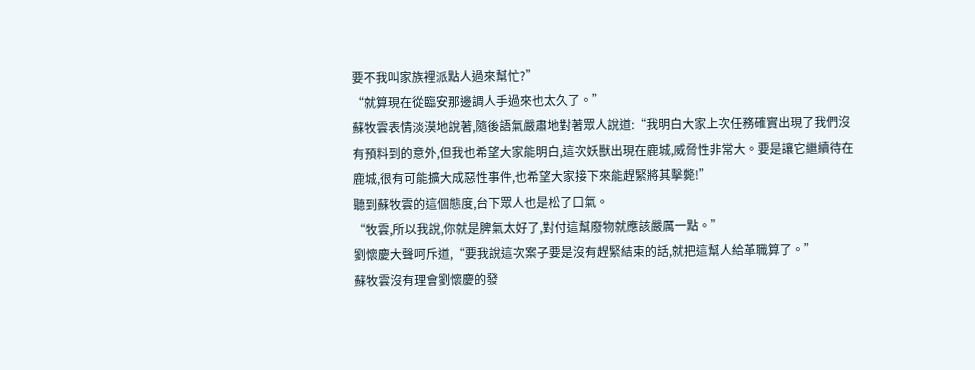要不我叫家族裡派點人過來幫忙?”
“就算現在從臨安那邊調人手過來也太久了。”
蘇牧雲表情淡漠地說著,隨後語氣嚴肅地對著眾人說道:“我明白大家上次任務確實出現了我們沒有預料到的意外,但我也希望大家能明白,這次妖獸出現在鹿城,威脅性非常大。要是讓它繼續待在鹿城,很有可能擴大成惡性事件,也希望大家接下來能趕緊將其擊斃!”
聽到蘇牧雲的這個態度,台下眾人也是松了口氣。
“牧雲,所以我說,你就是脾氣太好了,對付這幫廢物就應該嚴厲一點。”
劉懷慶大聲呵斥道,“要我說這次案子要是沒有趕緊結束的話,就把這幫人給革職算了。”
蘇牧雲沒有理會劉懷慶的發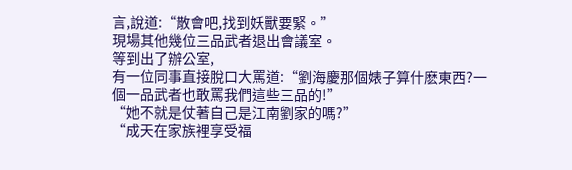言,說道:“散會吧,找到妖獸要緊。”
現場其他幾位三品武者退出會議室。
等到出了辦公室,
有一位同事直接脫口大罵道:“劉海慶那個婊子算什麽東西?一個一品武者也敢罵我們這些三品的!”
“她不就是仗著自己是江南劉家的嗎?”
“成天在家族裡享受福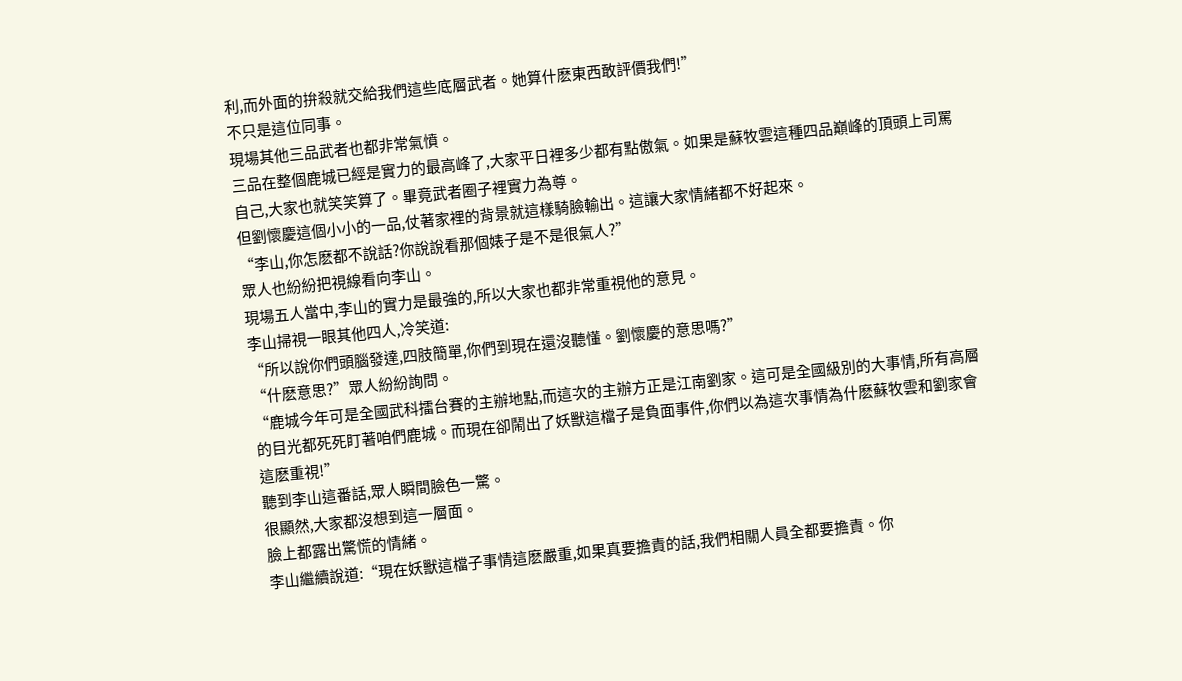利,而外面的拚殺就交給我們這些底層武者。她算什麽東西敢評價我們!”
不只是這位同事。
現場其他三品武者也都非常氣憤。
三品在整個鹿城已經是實力的最高峰了,大家平日裡多少都有點傲氣。如果是蘇牧雲這種四品巔峰的頂頭上司罵自己,大家也就笑笑算了。畢竟武者圈子裡實力為尊。
但劉懷慶這個小小的一品,仗著家裡的背景就這樣騎臉輸出。這讓大家情緒都不好起來。
“李山,你怎麽都不說話?你說說看那個婊子是不是很氣人?”
眾人也紛紛把視線看向李山。
現場五人當中,李山的實力是最強的,所以大家也都非常重視他的意見。
李山掃視一眼其他四人,冷笑道:
“所以說你們頭腦發達,四肢簡單,你們到現在還沒聽懂。劉懷慶的意思嗎?”
“什麽意思?”眾人紛紛詢問。
“鹿城今年可是全國武科擂台賽的主辦地點,而這次的主辦方正是江南劉家。這可是全國級別的大事情,所有高層的目光都死死盯著咱們鹿城。而現在卻鬧出了妖獸這檔子是負面事件,你們以為這次事情為什麽蘇牧雲和劉家會這麽重視!”
聽到李山這番話,眾人瞬間臉色一驚。
很顯然,大家都沒想到這一層面。
臉上都露出驚慌的情緒。
李山繼續說道:“現在妖獸這檔子事情這麽嚴重,如果真要擔責的話,我們相關人員全都要擔責。你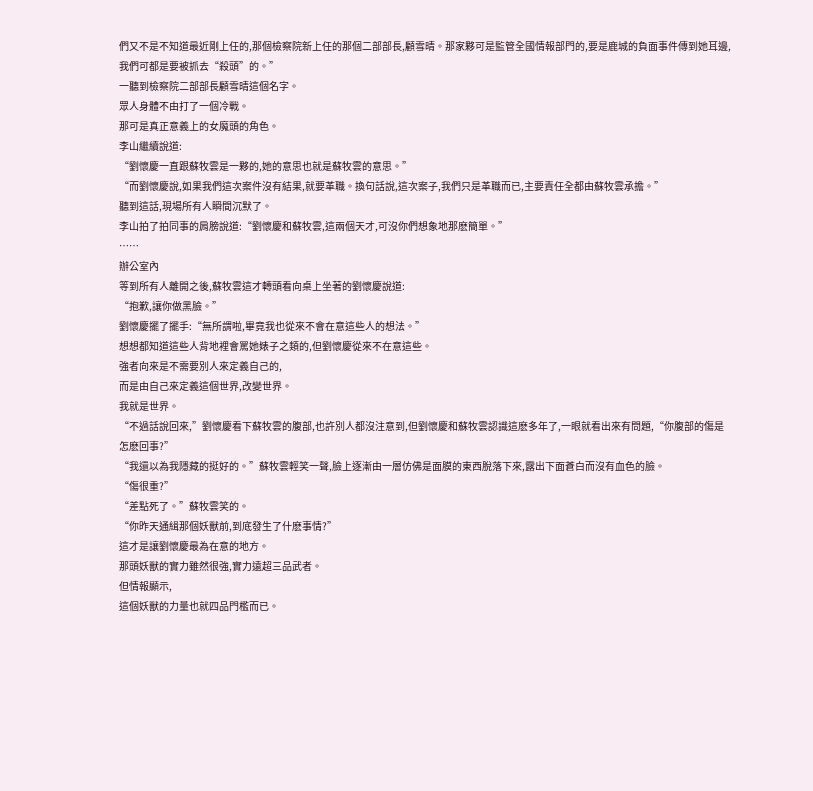們又不是不知道最近剛上任的,那個檢察院新上任的那個二部部長,顧雪晴。那家夥可是監管全國情報部門的,要是鹿城的負面事件傳到她耳邊,我們可都是要被抓去“殺頭”的。”
一聽到檢察院二部部長顧雪晴這個名字。
眾人身體不由打了一個冷戰。
那可是真正意義上的女魔頭的角色。
李山繼續說道:
“劉懷慶一直跟蘇牧雲是一夥的,她的意思也就是蘇牧雲的意思。”
“而劉懷慶說,如果我們這次案件沒有結果,就要革職。換句話說,這次案子,我們只是革職而已,主要責任全都由蘇牧雲承擔。”
聽到這話,現場所有人瞬間沉默了。
李山拍了拍同事的肩膀說道:“劉懷慶和蘇牧雲,這兩個天才,可沒你們想象地那麽簡單。”
……
辦公室內
等到所有人離開之後,蘇牧雲這才轉頭看向桌上坐著的劉懷慶說道:
“抱歉,讓你做黑臉。”
劉懷慶擺了擺手:“無所謂啦,畢竟我也從來不會在意這些人的想法。”
想想都知道這些人背地裡會罵她婊子之類的,但劉懷慶從來不在意這些。
強者向來是不需要別人來定義自己的,
而是由自己來定義這個世界,改變世界。
我就是世界。
“不過話說回來,”劉懷慶看下蘇牧雲的腹部,也許別人都沒注意到,但劉懷慶和蘇牧雲認識這麽多年了,一眼就看出來有問題,“你腹部的傷是怎麽回事?”
“我還以為我隱藏的挺好的。”蘇牧雲輕笑一聲,臉上逐漸由一層仿佛是面膜的東西脫落下來,露出下面蒼白而沒有血色的臉。
“傷很重?”
“差點死了。”蘇牧雲笑的。
“你昨天通緝那個妖獸前,到底發生了什麽事情?”
這才是讓劉懷慶最為在意的地方。
那頭妖獸的實力雖然很強,實力遠超三品武者。
但情報顯示,
這個妖獸的力量也就四品門檻而已。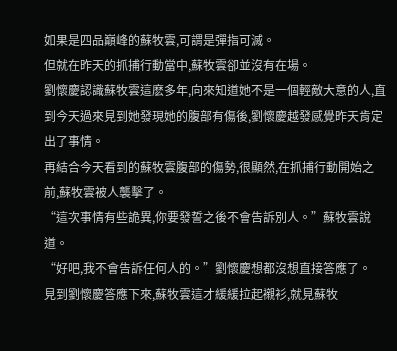如果是四品巔峰的蘇牧雲,可謂是彈指可滅。
但就在昨天的抓捕行動當中,蘇牧雲卻並沒有在場。
劉懷慶認識蘇牧雲這麽多年,向來知道她不是一個輕敵大意的人,直到今天過來見到她發現她的腹部有傷後,劉懷慶越發感覺昨天肯定出了事情。
再結合今天看到的蘇牧雲腹部的傷勢,很顯然,在抓捕行動開始之前,蘇牧雲被人襲擊了。
“這次事情有些詭異,你要發誓之後不會告訴別人。”蘇牧雲說道。
“好吧,我不會告訴任何人的。”劉懷慶想都沒想直接答應了。
見到劉懷慶答應下來,蘇牧雲這才緩緩拉起襯衫,就見蘇牧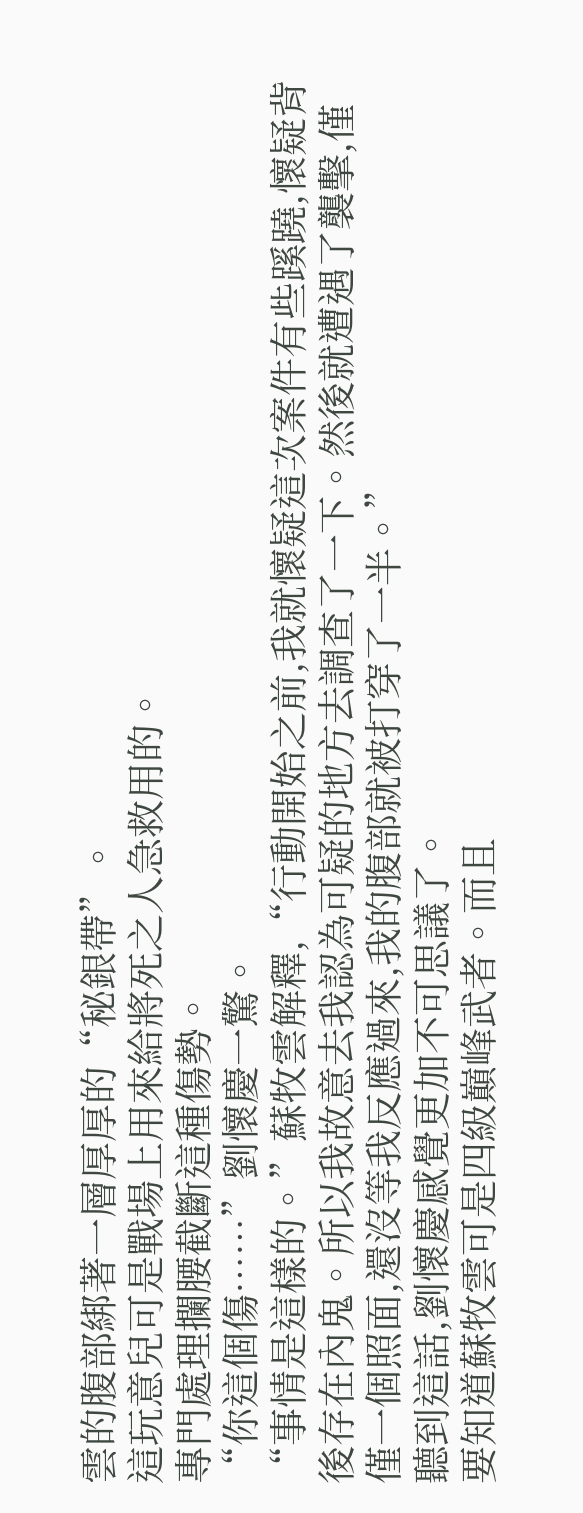雲的腹部綁著一層厚厚的“秘銀帶”。
這玩意兒可是戰場上用來給將死之人急救用的。
專門處理攔腰截斷這種傷勢。
“你這個傷……”劉懷慶一驚。
“事情是這樣的。”蘇牧雲解釋,“行動開始之前,我就懷疑這次案件有些蹊蹺,懷疑背後存在內鬼。所以我故意去我認為可疑的地方去調查了一下。然後就遭遇了襲擊,僅僅一個照面,還沒等我反應過來,我的腹部就被打穿了一半。”
聽到這話,劉懷慶感覺更加不可思議了。
要知道蘇牧雲可是四級巔峰武者。而且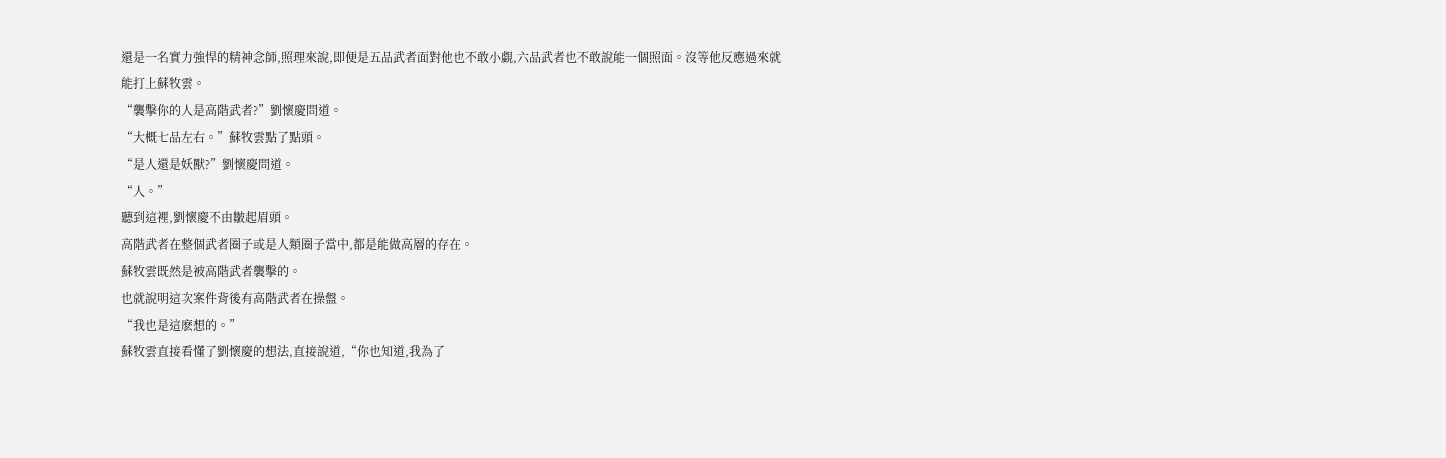還是一名實力強悍的精神念師,照理來說,即便是五品武者面對他也不敢小覷,六品武者也不敢說能一個照面。沒等他反應過來就能打上蘇牧雲。
“襲擊你的人是高階武者?”劉懷慶問道。
“大概七品左右。”蘇牧雲點了點頭。
“是人還是妖獸?”劉懷慶問道。
“人。”
聽到這裡,劉懷慶不由皺起眉頭。
高階武者在整個武者圈子或是人類圈子當中,都是能做高層的存在。
蘇牧雲既然是被高階武者襲擊的。
也就說明這次案件背後有高階武者在操盤。
“我也是這麽想的。”
蘇牧雲直接看懂了劉懷慶的想法,直接說道,“你也知道,我為了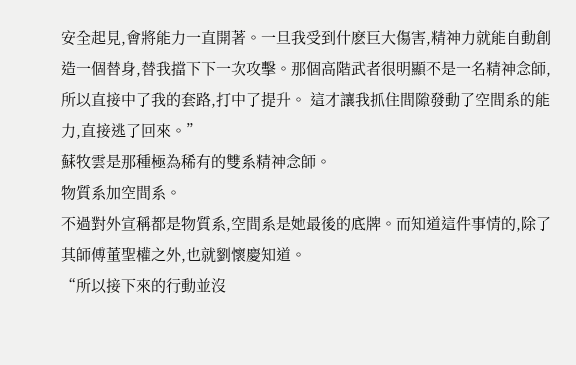安全起見,會將能力一直開著。一旦我受到什麽巨大傷害,精神力就能自動創造一個替身,替我擋下下一次攻擊。那個高階武者很明顯不是一名精神念師,所以直接中了我的套路,打中了提升。 這才讓我抓住間隙發動了空間系的能力,直接逃了回來。”
蘇牧雲是那種極為稀有的雙系精神念師。
物質系加空間系。
不過對外宣稱都是物質系,空間系是她最後的底牌。而知道這件事情的,除了其師傅董聖權之外,也就劉懷慶知道。
“所以接下來的行動並沒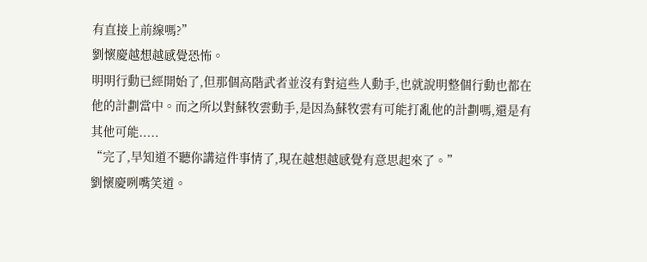有直接上前線嗎?”
劉懷慶越想越感覺恐怖。
明明行動已經開始了,但那個高階武者並沒有對這些人動手,也就說明整個行動也都在他的計劃當中。而之所以對蘇牧雲動手,是因為蘇牧雲有可能打亂他的計劃嗎,還是有其他可能.....
“完了,早知道不聽你講這件事情了,現在越想越感覺有意思起來了。”
劉懷慶咧嘴笑道。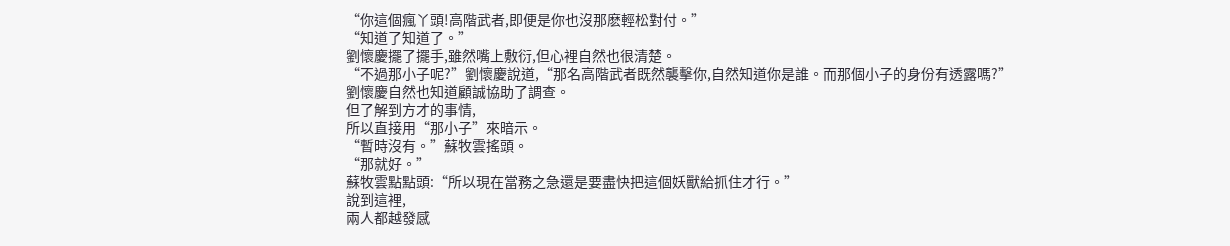“你這個瘋丫頭!高階武者,即便是你也沒那麽輕松對付。”
“知道了知道了。”
劉懷慶擺了擺手,雖然嘴上敷衍,但心裡自然也很清楚。
“不過那小子呢?”劉懷慶說道,“那名高階武者既然襲擊你,自然知道你是誰。而那個小子的身份有透露嗎?”
劉懷慶自然也知道顧誠協助了調查。
但了解到方才的事情,
所以直接用“那小子”來暗示。
“暫時沒有。”蘇牧雲搖頭。
“那就好。”
蘇牧雲點點頭:“所以現在當務之急還是要盡快把這個妖獸給抓住才行。”
說到這裡,
兩人都越發感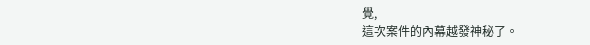覺,
這次案件的內幕越發神秘了。